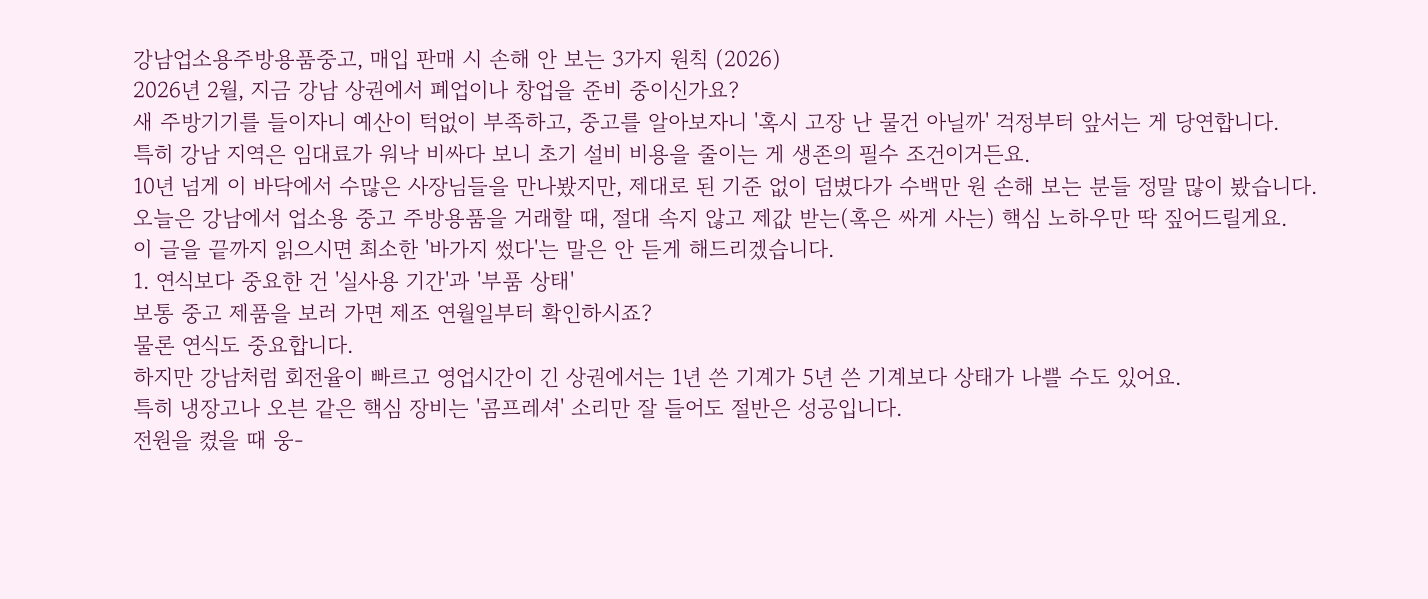강남업소용주방용품중고, 매입 판매 시 손해 안 보는 3가지 원칙 (2026)
2026년 2월, 지금 강남 상권에서 폐업이나 창업을 준비 중이신가요?
새 주방기기를 들이자니 예산이 턱없이 부족하고, 중고를 알아보자니 '혹시 고장 난 물건 아닐까' 걱정부터 앞서는 게 당연합니다.
특히 강남 지역은 임대료가 워낙 비싸다 보니 초기 설비 비용을 줄이는 게 생존의 필수 조건이거든요.
10년 넘게 이 바닥에서 수많은 사장님들을 만나봤지만, 제대로 된 기준 없이 덤볐다가 수백만 원 손해 보는 분들 정말 많이 봤습니다.
오늘은 강남에서 업소용 중고 주방용품을 거래할 때, 절대 속지 않고 제값 받는(혹은 싸게 사는) 핵심 노하우만 딱 짚어드릴게요.
이 글을 끝까지 읽으시면 최소한 '바가지 썼다'는 말은 안 듣게 해드리겠습니다.
1. 연식보다 중요한 건 '실사용 기간'과 '부품 상태'
보통 중고 제품을 보러 가면 제조 연월일부터 확인하시죠?
물론 연식도 중요합니다.
하지만 강남처럼 회전율이 빠르고 영업시간이 긴 상권에서는 1년 쓴 기계가 5년 쓴 기계보다 상태가 나쁠 수도 있어요.
특히 냉장고나 오븐 같은 핵심 장비는 '콤프레셔' 소리만 잘 들어도 절반은 성공입니다.
전원을 켰을 때 웅-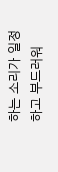하는 소리가 일정하고 부드러워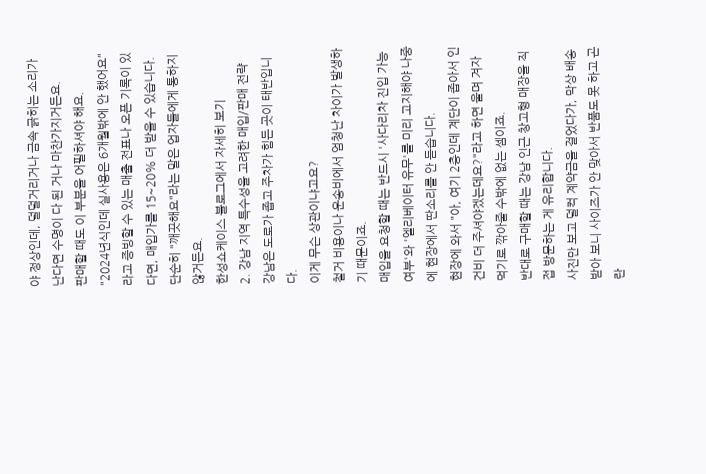야 정상인데, 덜덜거리거나 금속 긁히는 소리가 난다면 수명이 다 된 거나 마찬가지거든요.
판매할 때도 이 부분을 어필하셔야 해요.
"2024년식인데 실사용은 6개월밖에 안 했어요"라고 증빙할 수 있는 매출 전표나 오픈 기록이 있다면, 매입가를 15~20% 더 받을 수 있습니다.
단순히 "깨끗해요"라는 말은 업자들에게 통하지 않거든요.
한성쇼케이스 블로그에서 자세히 보기
2. 강남 지역 특수성을 고려한 매입/판매 전략
강남은 도로가 좁고 주차가 힘든 곳이 태반입니다.
이게 무슨 상관이냐고요?
철거 비용이나 운송비에서 엄청난 차이가 발생하기 때문이죠.
매입을 요청할 때는 반드시 '사다리차 진입 가능 여부'와 '엘리베이터 유무'를 미리 고지해야 나중에 현장에서 딴소리를 안 듣습니다.
현장에 와서 "아, 여기 2층인데 계단이 좁아서 인건비 더 주셔야겠는데요?"라고 하면 울며 겨자 먹기로 깎아줄 수밖에 없는 셈이죠.
반대로 구매할 때는 강남 인근 창고형 매장을 직접 방문하는 게 유리합니다.
사진만 보고 덜컥 계약금을 걸었다가, 막상 배송받아 보니 사이즈가 안 맞아서 반품도 못 하고 곤란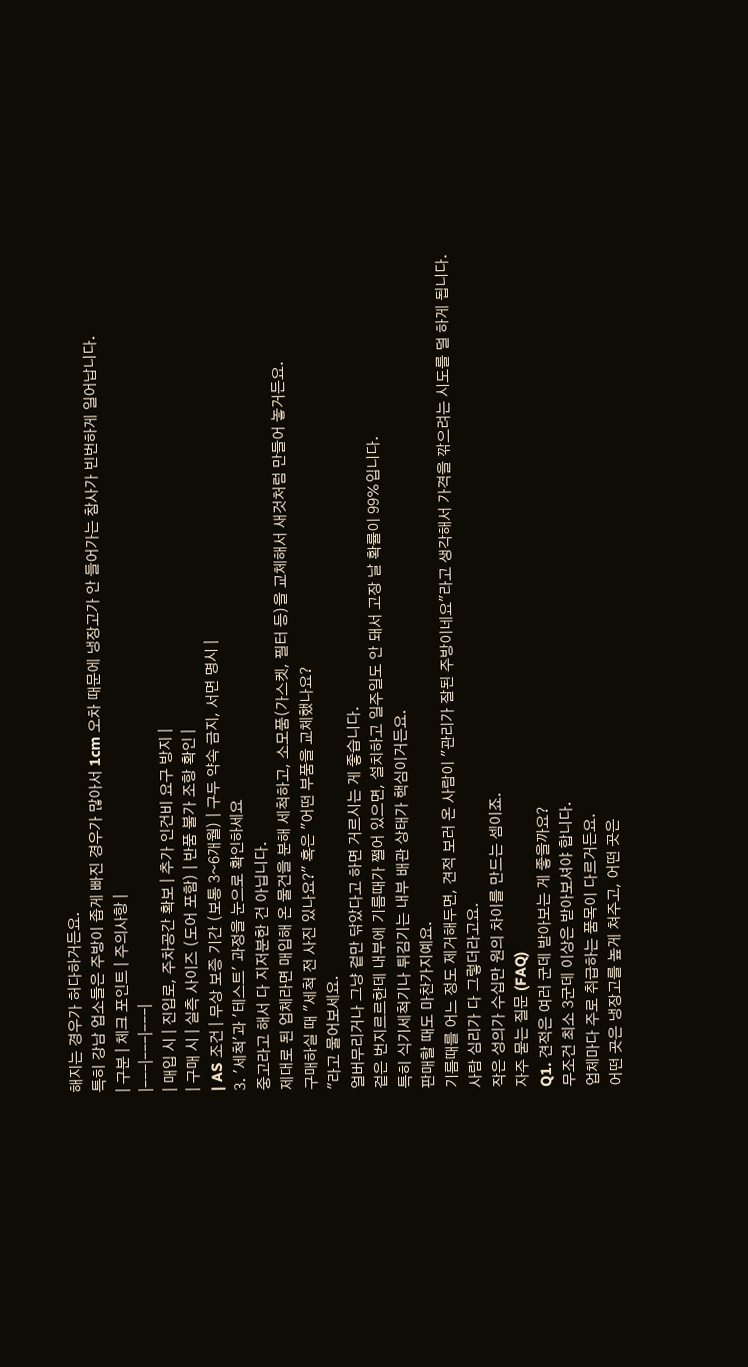해지는 경우가 허다하거든요.
특히 강남 업소들은 주방이 좁게 빠진 경우가 많아서 1cm 오차 때문에 냉장고가 안 들어가는 참사가 빈번하게 일어납니다.
| 구분 | 체크 포인트 | 주의사항 |
|---|---|---|
| 매입 시 | 진입로, 주차공간 확보 | 추가 인건비 요구 방지 |
| 구매 시 | 실측 사이즈 (도어 포함) | 반품 불가 조항 확인 |
| AS 조건 | 무상 보증 기간 (보통 3~6개월) | 구두 약속 금지, 서면 명시 |
3. '세척'과 '테스트' 과정을 눈으로 확인하세요
중고라고 해서 다 지저분한 건 아닙니다.
제대로 된 업체라면 매입해 온 물건을 분해 세척하고, 소모품(가스켓, 필터 등)을 교체해서 새것처럼 만들어 놓거든요.
구매하실 때 "세척 전 사진 있나요?" 혹은 "어떤 부품을 교체했나요?
"라고 물어보세요.
얼버무리거나 그냥 겉만 닦았다고 하면 거르시는 게 좋습니다.
겉은 번지르르한데 내부에 기름때가 쩔어 있으면, 설치하고 일주일도 안 돼서 고장 날 확률이 99%입니다.
특히 식기세척기나 튀김기는 내부 배관 상태가 핵심이거든요.
판매할 때도 마찬가지예요.
기름때를 어느 정도 제거해두면, 견적 보러 온 사람이 "관리가 잘된 주방이네요"라고 생각해서 가격을 깎으려는 시도를 덜 하게 됩니다.
사람 심리가 다 그렇더라고요.
작은 성의가 수십만 원의 차이를 만드는 셈이죠.
자주 묻는 질문 (FAQ)
Q1. 견적은 여러 군데 받아보는 게 좋을까요?
무조건 최소 3군데 이상은 받아보셔야 합니다.
업체마다 주로 취급하는 품목이 다르거든요.
어떤 곳은 냉장고를 높게 쳐주고, 어떤 곳은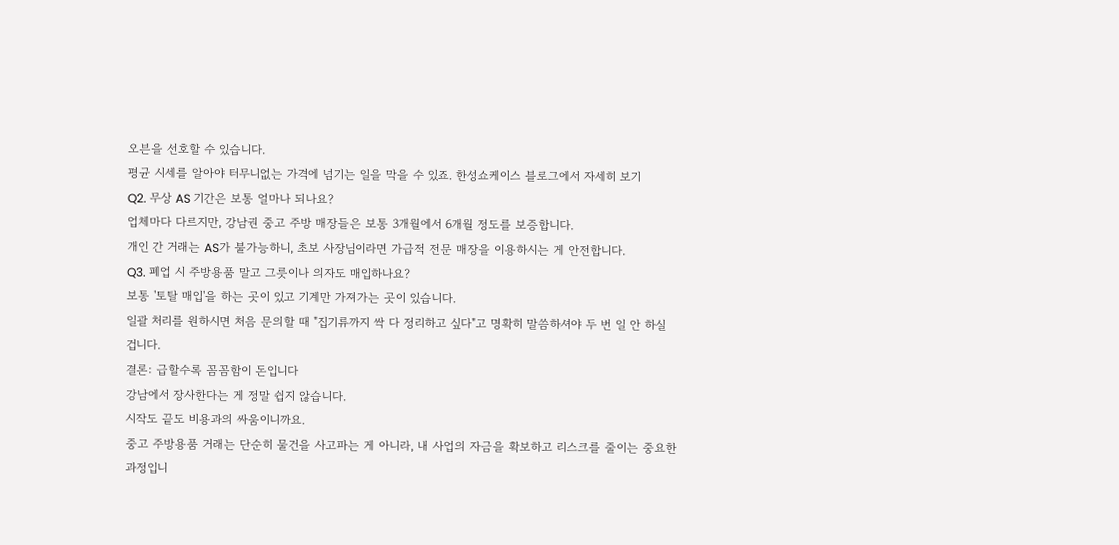오븐을 선호할 수 있습니다.
평균 시세를 알아야 터무니없는 가격에 넘기는 일을 막을 수 있죠. 한성쇼케이스 블로그에서 자세히 보기
Q2. 무상 AS 기간은 보통 얼마나 되나요?
업체마다 다르지만, 강남권 중고 주방 매장들은 보통 3개월에서 6개월 정도를 보증합니다.
개인 간 거래는 AS가 불가능하니, 초보 사장님이라면 가급적 전문 매장을 이용하시는 게 안전합니다.
Q3. 폐업 시 주방용품 말고 그릇이나 의자도 매입하나요?
보통 '토탈 매입'을 하는 곳이 있고 기계만 가져가는 곳이 있습니다.
일괄 처리를 원하시면 처음 문의할 때 "집기류까지 싹 다 정리하고 싶다"고 명확히 말씀하셔야 두 번 일 안 하실 겁니다.
결론: 급할수록 꼼꼼함이 돈입니다
강남에서 장사한다는 게 정말 쉽지 않습니다.
시작도 끝도 비용과의 싸움이니까요.
중고 주방용품 거래는 단순히 물건을 사고파는 게 아니라, 내 사업의 자금을 확보하고 리스크를 줄이는 중요한 과정입니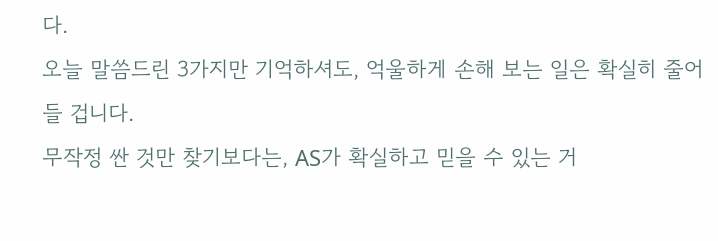다.
오늘 말씀드린 3가지만 기억하셔도, 억울하게 손해 보는 일은 확실히 줄어들 겁니다.
무작정 싼 것만 찾기보다는, AS가 확실하고 믿을 수 있는 거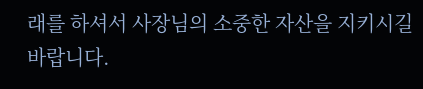래를 하셔서 사장님의 소중한 자산을 지키시길 바랍니다.